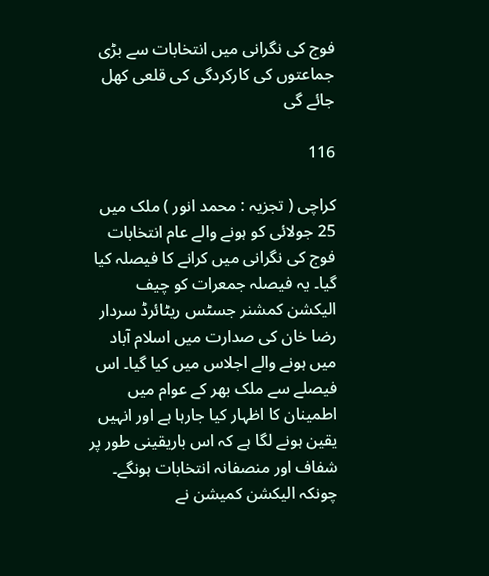فوج کی نگرانی میں انتخابات سے بڑی جماعتوں کی کارکردگی کی قلعی کھل جائے گی

116

کراچی ( تجزیہ : محمد انور ) ملک میں 25 جولائی کو ہونے والے عام انتخابات فوج کی نگرانی میں کرانے کا فیصلہ کیا گیا۔ یہ فیصلہ جمعرات کو چیف الیکشن کمشنر جسٹس ریٹائرڈ سردار رضا خان کی صدارت میں اسلام آباد میں ہونے والے اجلاس میں کیا گیا۔ اس فیصلے سے ملک بھر کے عوام میں اطمینان کا اظہار کیا جارہا ہے اور انہیں یقین ہونے لگا ہے کہ اس باریقینی طور پر شفاف اور منصفانہ انتخابات ہونگے۔ چونکہ الیکشن کمیشن نے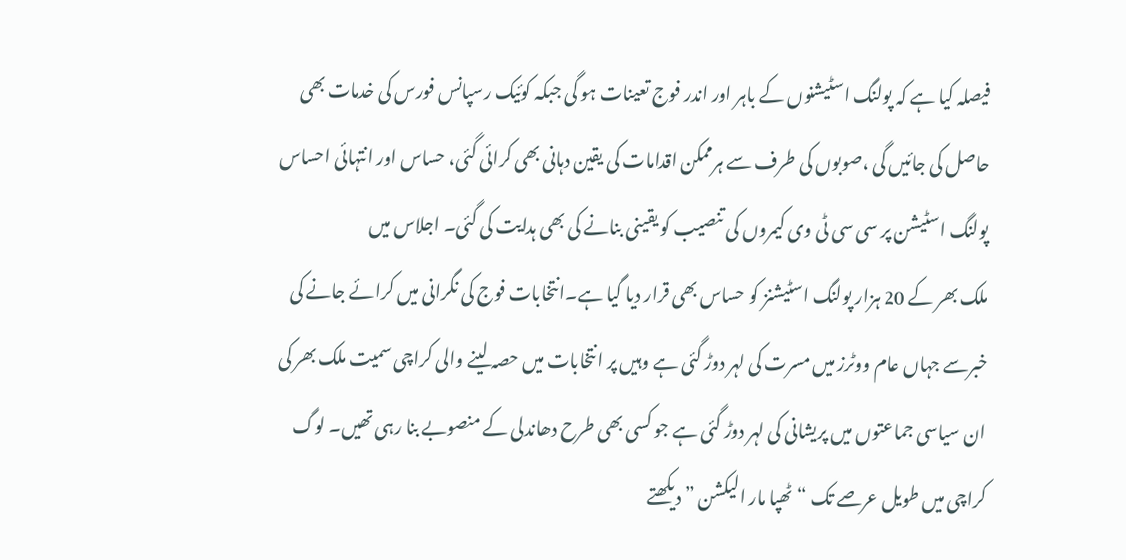فیصلہ کیا ہے کہ پولنگ اسٹیشنوں کے باہر اور اندر فوج تعینات ہو گی جبکہ کوئیک رسپانس فورس کی خدمات بھی حاصل کی جائیں گی ،صوبوں کی طرف سے ہرممکن اقدامات کی یقین دہانی بھی کرائی گئی، حساس اور انتہائی احساس پولنگ اسٹیشن پر سی سی ٹی وی کیمروں کی تنصیب کو یقینی بنانے کی بھی ہدایت کی گئی۔ اجلاس میں
ملک بھر کے 20 ہزار پولنگ اسٹیشنز کو حساس بھی قرار دیا گیا ہے۔انتخابات فوج کی نگرانی میں کرائے جانے کی خبرسے جہاں عام ووٹرز میں مسرت کی لہر دوڑ گئی ہے وہیں پر انتخابات میں حصہ لینے والی کراچی سمیت ملک بھر کی ان سیاسی جماعتوں میں پریشانی کی لہر دوڑ گئی ہے جو کسی بھی طرح دھاندلی کے منصوبے بنا رہی تھیں۔ لوگ کراچی میں طویل عرصے تک “ٹھپا مار الیکشن ” دیکھتے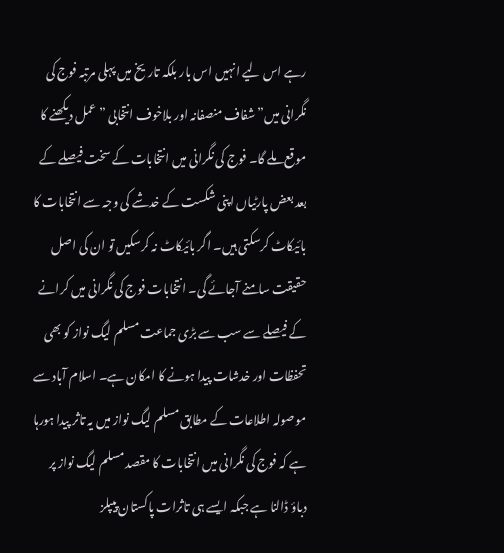رہے اس لیے انہیں اس بار بلکہ تاریخ میں پہلی مرتبہ فوج کی نگرانی میں” شفاف منصفانہ اور بلاخوف انتخابی ” عمل دیکھنے کا موقع ملے گا۔ فوج کی نگرانی میں انتخابات کے سخت فیصلے کے بعد بعض پارٹیاں اپنی شکست کے خدشے کی وجہ سے انتخابات کا بائیکاٹ کرسکتی ہیں۔ اگر بائیکاٹ نہ کرسکیں تو ان کی اصل حقیقت سامنے آجائے گی۔ انتخابات فوج کی نگرانی میں کرانے کے فیصلے سے سب سے بڑی جماعت مسلم لیگ نواز کو بھی تحفظات اور خدشات پیدا ہونے کا امکان ہے۔ اسلام آباد سے موصولہ اطلاعات کے مطابق مسلم لیگ نواز میں یہ تاثر پیدا ہورہا ہے کہ فوج کی نگرانی میں انتخابات کا مقصد مسلم لیگ نواز پر دباؤ ڈالنا ہے جبکہ ایسے ہی تاثرات پاکستان پیپلز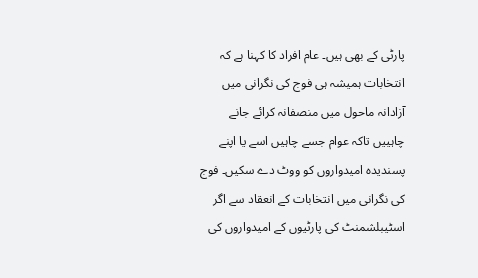پارٹی کے بھی ہیں۔ عام افراد کا کہنا ہے کہ انتخابات ہمیشہ ہی فوج کی نگرانی میں آزادانہ ماحول میں منصفانہ کرائے جانے چاہییں تاکہ عوام جسے چاہیں اسے یا اپنے پسندیدہ امیدواروں کو ووٹ دے سکیں۔ فوج کی نگرانی میں انتخابات کے انعقاد سے اگر اسٹیبلشمنٹ کی پارٹیوں کے امیدواروں کی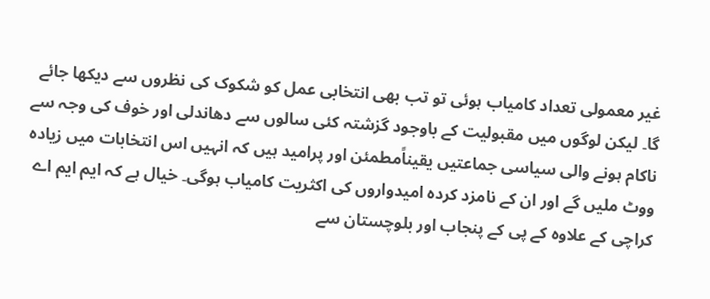غیر معمولی تعداد کامیاب ہوئی تو تب بھی انتخابی عمل کو شکوک کی نظروں سے دیکھا جائے گا۔ لیکن لوگوں میں مقبولیت کے باوجود گزشتہ کئی سالوں سے دھاندلی اور خوف کی وجہ سے ناکام ہونے والی سیاسی جماعتیں یقیناًمطمئن اور پرامید ہیں کہ انہیں اس انتخابات میں زیادہ ووٹ ملیں گے اور ان کے نامزد کردہ امیدواروں کی اکثریت کامیاب ہوگی۔ خیال ہے کہ ایم ایم اے کراچی کے علاوہ کے پی کے پنجاب اور بلوچستان سے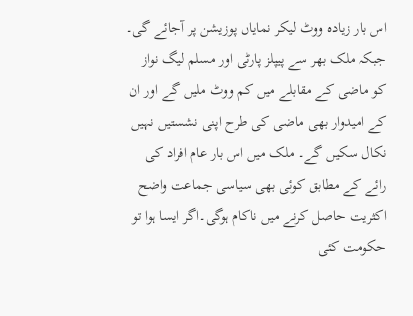اس بار زیادہ ووٹ لیکر نمایاں پوزیشن پر آجائے گی۔ جبکہ ملک بھر سے پیپلز پارٹی اور مسلم لیگ نواز کو ماضی کے مقابلے میں کم ووٹ ملیں گے اور ان کے امیدوار بھی ماضی کی طرح اپنی نشستیں نہیں نکال سکیں گے۔ ملک میں اس بار عام افراد کی رائے کے مطابق کوئی بھی سیاسی جماعت واضح اکثریت حاصل کرنے میں ناکام ہوگی۔اگر ایسا ہوا تو حکومت کئی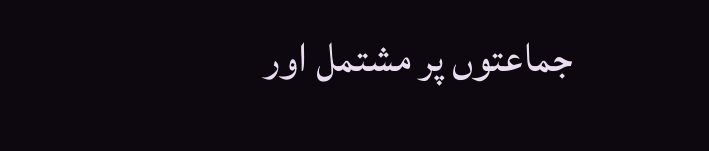جماعتوں پر مشتمل اور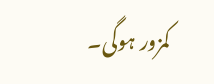کمزور ہوگی۔